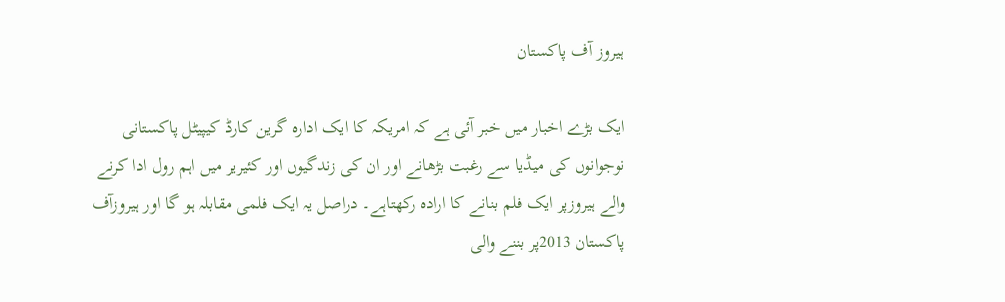ہیروز آف پاکستان

ایک بڑے اخبار میں خبر آئی ہے کہ امریکہ کا ایک ادارہ گرین کارڈ کیپیٹل پاکستانی نوجوانوں کی میڈیا سے رغبت بڑھانے اور ان کی زندگیوں اور کئیریر میں اہم رول ادا کرنے والے ہیروزپر ایک فلم بنانے کا ارادہ رکھتاہے۔ دراصل یہ ایک فلمی مقابلہ ہو گا اور ہیروزآف پاکستان 2013پر بننے والی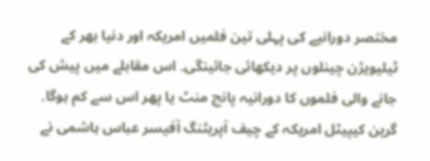مختصر دورانیے کی پہلی تین فلمیں امریکہ اور دنیا بھر کے ٹیلیویژن چینلوں پر دیکھائی جائینگی۔ اس مقابلے میں پیش کی جانے والی فلموں کا دورانیہ پانچ منٹ یا پھر اس سے کم ہوگا۔ گرین کیپیٹل امریکہ کے چیف آپریٹنگ آفیسر عباس ہاشمی نے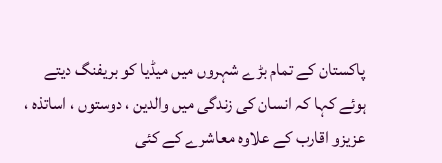پاکستان کے تمام بڑے شہروں میں میڈیا کو بریفنگ دیتے ہوئے کہا کہ انسان کی زندگی میں والدین ، دوستوں ، اساتذہ ، عزیزو اقارب کے علاوہ معاشرے کے کئی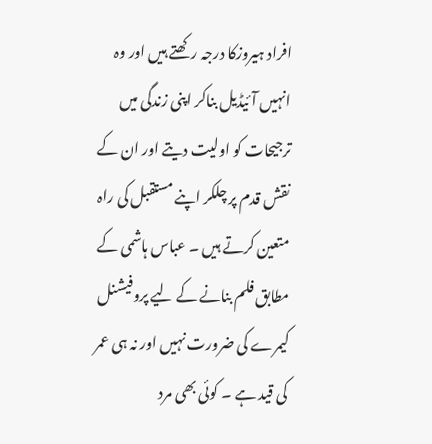افراد ہیروزکا درجہ رکھتے ہیں اور وہ انہیں آئیڈیل بناکر اپنی زندگی میں ترجیحات کو اولیت دیتے اور ان کے نقش قدم پر چلکر اپنے مستقبل کی راہ متعین کرتے ہیں ۔ عباس ہاشمی کے مطابق فلم بنانے کے لیے پروفیشنل کیمرے کی ضرورت نہیں اور نہ ہی عمر کی قید ہے ۔ کوئی بھی مرد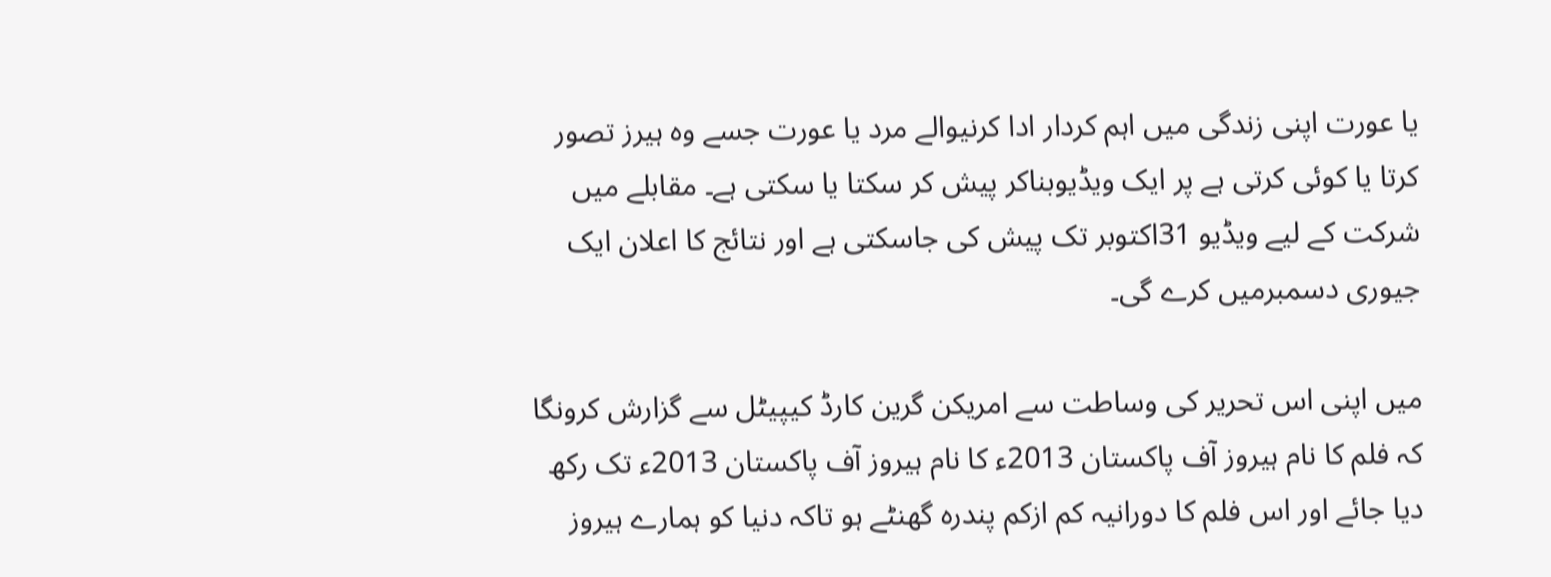یا عورت اپنی زندگی میں اہم کردار ادا کرنیوالے مرد یا عورت جسے وہ ہیرز تصور کرتا یا کوئی کرتی ہے پر ایک ویڈیوبناکر پیش کر سکتا یا سکتی ہے۔ مقابلے میں شرکت کے لیے ویڈیو 31اکتوبر تک پیش کی جاسکتی ہے اور نتائج کا اعلان ایک جیوری دسمبرمیں کرے گی۔

میں اپنی اس تحریر کی وساطت سے امریکن گرین کارڈ کیپیٹل سے گزارش کرونگا کہ فلم کا نام ہیروز آف پاکستان 2013ء کا نام ہیروز آف پاکستان 2013ء تک رکھ دیا جائے اور اس فلم کا دورانیہ کم ازکم پندرہ گھنٹے ہو تاکہ دنیا کو ہمارے ہیروز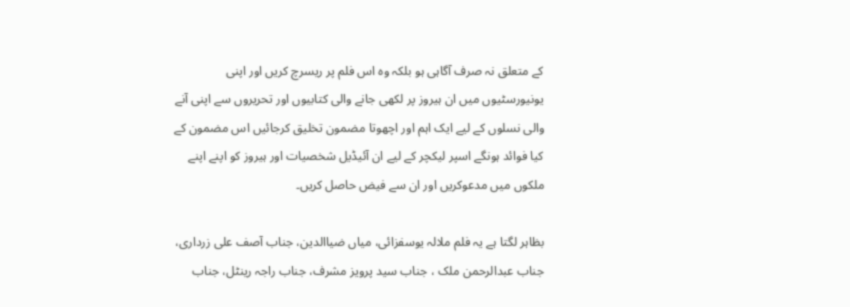کے متعلق نہ صرف آگاہی ہو بلکہ وہ اس فلم پر ریسرچ کریں اور اپنی یونیورسٹیوں میں ان ہیروز پر لکھی جانے والی کتابیوں اور تحریروں سے اپنی آنے والی نسلوں کے لیے ایک اہم اور اچھوتا مضمون تخلیق کرجائیں اس مضمون کے کیا فوائد ہونگے اسپر لیکچر کے لیے ان آئیڈیل شخصیات اور ہیروز کو اپنے اپنے ملکوں میں مدعوکریں اور ان سے فیض حاصل کریں۔

بظاہر لگتا ہے یہ فلم ملالہ یوسفزائی، میاں ضیاالدین، جناب آصف علی زرداری، جناب عبدالرحمن ملک ، جناب سید پرویز مشرف، جناب راجہ رینٹل، جناب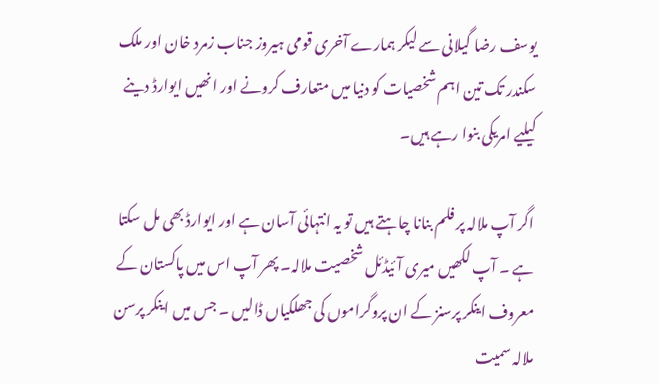یوسف رضا گیلانی سے لیکر ہمارے آخری قومی ہیروز جناب زمرد خان اور ملک سکندر تک تین اہم شخصیات کو دنیا میں متعارف کرونے اور انھیں ایوارڈ دینے کیلیے امریکی بنوا رہے ہیں۔

اگر آپ ملالہ پر فلم بنانا چاہتے ہیں تو یہ انتہائی آسان ہے اور ایوارڈ بھی مل سکتا ہے ۔ آپ لکھیں میری آئیڈئل شخصیت ملالہ۔ پھر آپ اس میں پاکستان کے معروف اینکر پرسنز کے ان پروگراموں کی جھلکیاں ڈالیں ۔ جس میں اینکر پرسن ملالہ سمیت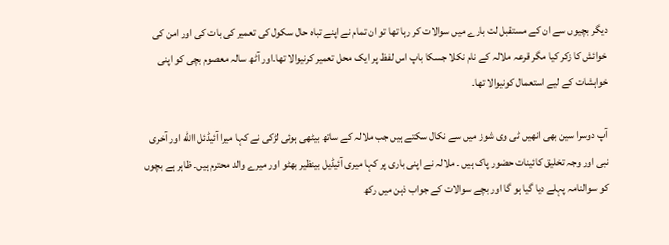دیگر بچیوں سے ان کے مستقبل لت بارے میں سوالات کر رہا تھا تو ان تمام نے اپنے تباہ حال سکول کی تعمیر کی بات کی اور امن کی خوائش کا زکر کیا مگر قرعہ ملالہ کے نام نکلا جسکا باپ اس لفظ پر ایک محل تعمیر کرنیوالا تھا۔اور آٹھ سالہ معصوم بچی کو اپنی خواہشات کے لیے استعمال کونیوالا تھا۔

آپ دوسرا سین بھی انھیں ٹی وی شوز میں سے نکال سکتے ہیں جب ملالہ کے ساتھ بیٹھی ہوئی لڑکی نے کہا میرا آئیڈئل االله اور آخری نبی اور وجہ تخلیق کائینات حضور پاک ہیں ۔ ملالہ نے اپنی باری پر کہا میری آئیڈیل بینظیر بھٹو اور میرے والد محترم ہیں۔ ظاہر ہے بچوں کو سوالنامہ پہلے دیا گیا ہو گا اور بچے سوالات کے جواب ذہن میں رکھ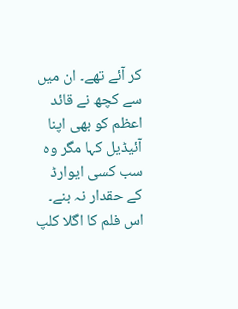کر آئے تھے۔ ان میں سے کچھ نے قائد اعظم کو بھی اپنا آئیڈیل کہا مگر وہ سب کسی ایوارڈ کے حقدار نہ بنے۔ اس فلم کا اگلا کلپ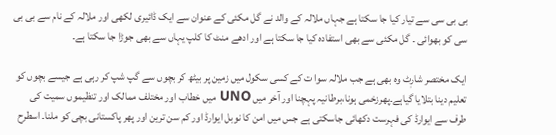بی بی سی سے تیار کیا جا سکتا ہے جہاں ملالہ کے والد نے گل مکئی کے عنوان سے ایک ڈائیری لکھی اور ملالہ کے نام سے بی بی سی کو بھوائی ۔ گل مکئی سے بھی استفادہ کیا جا سکتا ہے اور ادھے منٹ کا کلپ یہاں سے بھی جوڑا جا سکتا ہے۔

ایک مختصر شارٖٹ وہ بھی ہے جب ملالہ سوا ت کے کسی سکول میں زمین پر بیٹھ کر بچوں سے گپ شپ کر رہی ہے جیسے بچوں کو تعلیم دینا بتلایا گیاہے۔پھرزخمی ہونا،برطانیہ پہچنا اور آخر میں UNO میں خطاب اور مختلف ممالک اور تنظیموں سمیت کی طرف سے ایوارڈ کی فہرست دکھائی جاسکتی ہے جس میں امن کا نوبل ایوارڈ اور کم سن ترین اور پھر پاکستانی بچی کو ملنا۔ اسطرح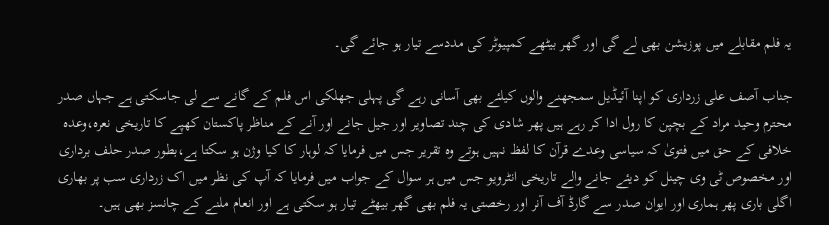یہ فلم مقابلے میں پوزیشن بھی لے گی اور گھر بیٹھے کمپیوٹر کی مددسے تیار ہو جائے گی۔

جناب آصف علی زرداری کو اپنا آئیڈیل سمجھنے والوں کیلئے بھی آسانی رہے گی پہلی جھلکی اس فلم کے گانے سے لی جاسکتی ہے جہاں صدر محترم وحید مراد کے بچپن کا رول ادا کر رہے ہیں پھر شادی کی چند تصاویر اور جیل جانے اور آنے کے مناظر پاکستان کھپے کا تاریخی نعرہ،وعدہ خلافی کے حق میں فتویٰ کہ سیاسی وعدے قرآن کا لفظ نہیں ہوتے وہ تقریر جس میں فرمایا کہ لوہار کا کیا وژن ہو سکتا ہے،بطور صدر حلف برداری اور مخصوص ٹی وی چینل کو دیئے جانے والے تاریخی انٹرویو جس میں ہر سوال کے جواب میں فرمایا کہ آپ کی نظر میں اک زرداری سب پر بھاری اگلی باری پھر ہماری اور ایوان صدر سے گارڈ آف آنر اور رخصتی یہ فلم بھی گھر بیھٹے تیار ہو سکتی ہے اور انعام ملنے کے چانسز بھی ہیں۔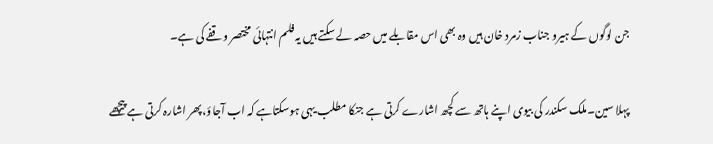جن لوگوں کے ہیرو جناب زمرد خان ہیں وہ بھی اس مقابلے میں حصہ لے سکتے ہیں یہ فلم انتہائی مختصر وقفے کی ہے۔

پہلا سین۔ملک سکندر کی بیوی اپنے ہاتھ سے کچھ اشارے کرتی ہے جنکا مطلب یہی ہوسکتاہے کہ اب آجاؤ،پھر اشارہ کرتی ہے پیچھے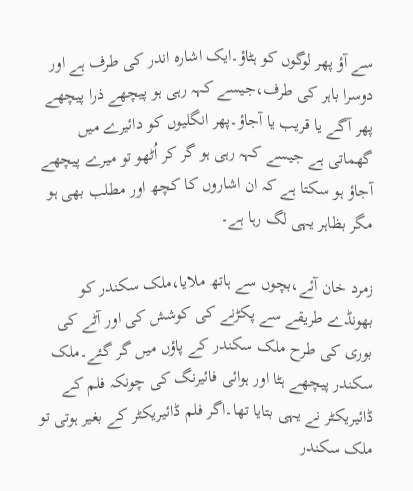سے آؤ پھر لوگوں کو ہٹاؤ۔ایک اشارہ اندر کی طرف ہے اور دوسرا باہر کی طرف،جیسے کہہ رہی ہو پیچھے ذرا پیچھے پھر آگے یا قریب یا آجاؤ۔پھر انگلیوں کو دائیرے میں گھماتی ہے جیسے کہہ رہی ہو گر کر اُٹھو تو میرے پیچھے آجاؤ ہو سکتا ہے کہ ان اشاروں کا کچھ اور مطلب بھی ہو مگر بظاہر یہی لگ رہا ہے۔

زمرد خان آئے،بچوں سے ہاتھ ملایا،ملک سکندر کو بھونڈے طریقے سے پکڑنے کی کوشش کی اور آٹے کی بوری کی طرح ملک سکندر کے پاؤں میں گر گئے۔ملک سکندر پیچھے ہٹا اور ہوائی فائیرنگ کی چونکہ فلم کے ڈائیریکٹر نے یہی بتایا تھا۔اگر فلم ڈائیریکٹر کے بغیر ہوتی تو ملک سکندر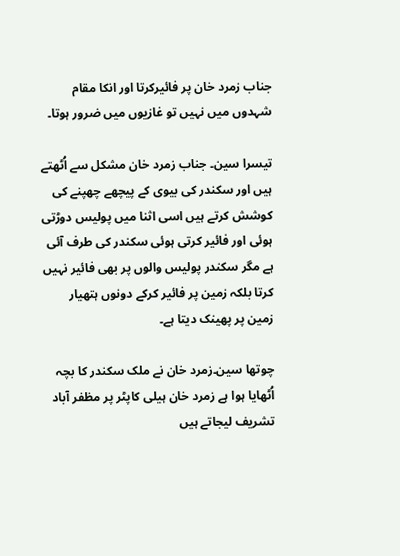جناب زمرد خان پر فائیرکرتا اور انکا مقام شہدوں میں نہیں تو غازیوں میں ضرور ہوتا۔

تیسرا سین۔ جناب زمرد خان مشکل سے اُٹھتے ہیں اور سکندر کی بیوی کے پیچھے چھپنے کی کوشش کرتے ہیں اسی اثنا میں پولیس دوڑتی ہوئی اور فائیر کرتی ہوئی سکندر کی طرف آئی ہے مگر سکندر پولیس والوں پر بھی فائیر نہیں کرتا بلکہ زمین پر فائیر کرکے دونوں ہتھیار زمین پر پھینک دیتا ہے۔

چوتھا سین۔زمرد خان نے ملک سکندر کا بچہ اُٹھایا ہوا ہے زمرد خان ہیلی کاپٹر پر مظفر آباد تشریف لیجاتے ہیں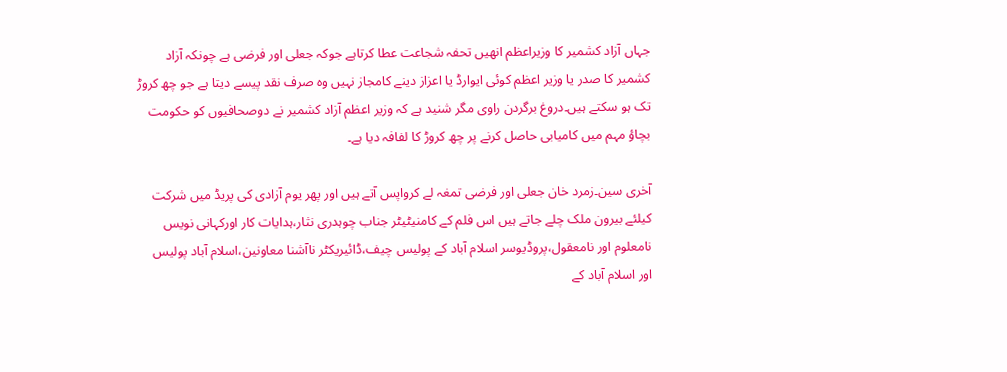جہاں آزاد کشمیر کا وزیراعظم انھیں تحفہ شجاعت عطا کرتاہے جوکہ جعلی اور فرضی ہے چونکہ آزاد کشمیر کا صدر یا وزیر اعظم کوئی ایوارڈ یا اعزاز دینے کامجاز نہیں وہ صرف نقد پیسے دیتا ہے جو چھ کروڑ تک ہو سکتے ہیں۔دروغ برگردن راوی مگر شنید ہے کہ وزیر اعظم آزاد کشمیر نے دوصحافیوں کو حکومت بچاؤ مہم میں کامیابی حاصل کرنے پر چھ کروڑ کا لفافہ دیا ہے۔

آخری سین۔زمرد خان جعلی اور فرضی تمغہ لے کرواپس آتے ہیں اور پھر یوم آزادی کی پریڈ میں شرکت کیلئے بیرون ملک چلے جاتے ہیں اس فلم کے کامنیٹیٹر جناب چوہدری نثار،ہدایات کار اورکہانی نویس نامعلوم اور نامعقول،پروڈیوسر اسلام آباد کے پولیس چیف،ڈائیریکٹر ناآشنا معاونین،اسلام آباد پولیس اور اسلام آباد کے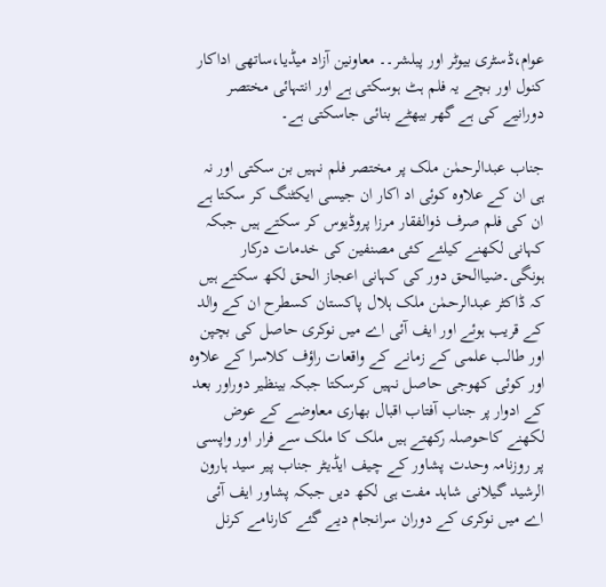عوام،ڈسٹری بیوٹر اور پبلشر۔۔ معاونین آزاد میڈیا،ساتھی اداکار کنول اور بچے یہ فلم ہٹ ہوسکتی ہے اور انتہائی مختصر دورانیے کی ہے گھر بیھٹے بنائی جاسکتی ہے۔

جناب عبدالرحمٰن ملک پر مختصر فلم نہیں بن سکتی اور نہ ہی ان کے علاوہ کوئی اد اکار ان جیسی ایکٹنگ کر سکتا ہے ان کی فلم صرف ذوالفقار مرزا پروڈیوس کر سکتے ہیں جبکہ کہانی لکھنے کیلئے کئی مصنفین کی خدمات درکار ہونگی۔ضیاالحق دور کی کہانی اعجاز الحق لکھ سکتے ہیں کہ ڈاکٹر عبدالرحمٰن ملک ہلال پاکستان کسطرح ان کے والد کے قریب ہوئے اور ایف آئی اے میں نوکری حاصل کی بچپن اور طالب علمی کے زمانے کے واقعات راؤف کلاسرا کے علاوہ اور کوئی کھوجی حاصل نہیں کرسکتا جبکہ بینظیر دوراور بعد کے ادوار پر جناب آفتاب اقبال بھاری معاوضے کے عوض لکھنے کاحوصلہ رکھتے ہیں ملک کا ملک سے فرار اور واپسی پر روزنامہ وحدت پشاور کے چیف ایڈیٹر جناب پیر سید ہارون الرشید گیلانی شاہد مفت ہی لکھ دیں جبکہ پشاور ایف آئی اے میں نوکری کے دوران سرانجام دیے گئے کارنامے کرنل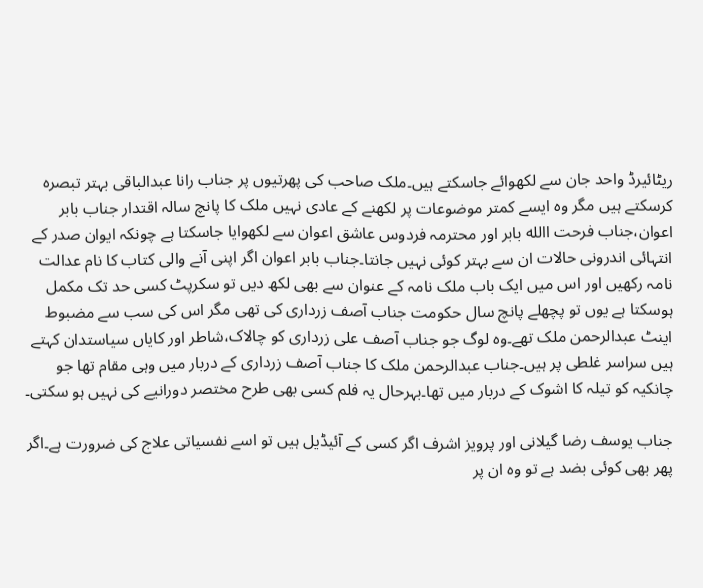ریٹائیرڈ واحد جان سے لکھوائے جاسکتے ہیں۔ملک صاحب کی پھرتیوں پر جناب رانا عبدالباقی بہتر تبصرہ کرسکتے ہیں مگر وہ ایسے کمتر موضوعات پر لکھنے کے عادی نہیں ملک کا پانچ سالہ اقتدار جناب بابر اعوان،جناب فرحت االله بابر اور محترمہ فردوس عاشق اعوان سے لکھوایا جاسکتا ہے چونکہ ایوان صدر کے انتہائی اندرونی حالات ان سے بہتر کوئی نہیں جانتا۔جناب بابر اعوان اگر اپنی آنے والی کتاب کا نام عدالت نامہ رکھیں اور اس میں ایک باب ملک نامہ کے عنوان سے بھی لکھ دیں تو سکرپٹ کسی حد تک مکمل ہوسکتا ہے یوں تو پچھلے پانچ سال حکومت جناب آصف زرداری کی تھی مگر اس کی سب سے مضبوط اینٹ عبدالرحمن ملک تھے۔وہ لوگ جو جناب آصف علی زرداری کو چالاک،شاطر اور کایاں سیاستدان کہتے ہیں سراسر غلطی پر ہیں۔جناب عبدالرحمن ملک کا جناب آصف زرداری کے دربار میں وہی مقام تھا جو چانکیہ کو تیلہ کا اشوک کے دربار میں تھا۔بہرحال یہ فلم کسی بھی طرح مختصر دورانیے کی نہیں ہو سکتی۔

جناب یوسف رضا گیلانی اور پرویز اشرف اگر کسی کے آئیڈیل ہیں تو اسے نفسیاتی علاج کی ضرورت ہے۔اگر پھر بھی کوئی بضد ہے تو وہ ان پر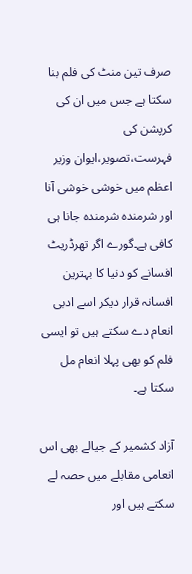صرف تین منٹ کی فلم بنا سکتا ہے جس میں ان کی کرپشن کی فہرست،تصویر،ایوان وزیر اعظم میں خوشی خوشی آنا اور شرمندہ شرمندہ جانا ہی کافی ہے۔گورے اگر تھرڈریٹ افسانے کو دنیا کا بہترین افسانہ قرار دیکر اسے ادبی انعام دے سکتے ہیں تو ایسی فلم کو بھی پہلا انعام مل سکتا ہے۔

آزاد کشمیر کے جیالے بھی اس انعامی مقابلے میں حصہ لے سکتے ہیں اور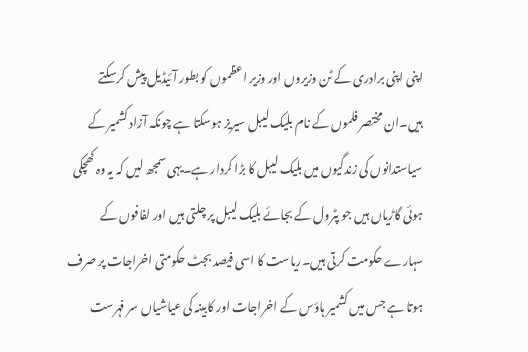اپنی اپنی برادری کے ٹن وزیروں اور وزیر اعظموں کو بطور آئیڈیل پیش کرسکتے ہیں۔ان مختصر فلموں کے نام بلیک لیبل سیریز ہوسکتا ہے چونکہ آزاد کشمیر کے سیاستدانوں کی زندگیوں میں بلیک لیبل کا بڑا کردار ہے۔یہی سمجھ لیں کہ یہ وہ کھچکی ہوئی گاڑیاں ہیں جو پٹرول کے بجائے بلیک لیبل پر چلتی ہیں اور لفافوں کے سہارے حکومت کرتی ہیں۔ریاست کا اسی فیصد بجٹ حکومتی اخراجات پر صرف ہوتا ہے جس میں کشمیر ہاؤس کے اخراجات اور کابینہ کی عیاشیاں سر فہرست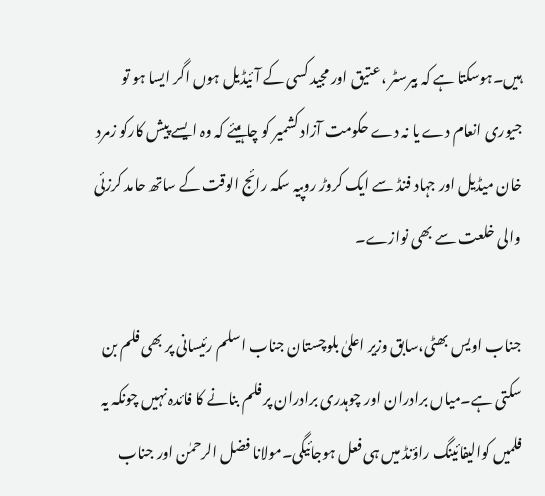ہیں۔ہوسکتا ہے کہ بیرسٹر ،عتیق اور مجید کسی کے آئیڈیل ہوں اگر ایسا ہو تو جیوری انعام دے یا نہ دے حکومت آزاد کشمیر کو چاہیئے کہ وہ ایسے پیش کارکو زمرد خان میڈیل اور جہاد فنڈ سے ایک کروڑ روپیہ سکہ رائج الوقت کے ساتھ حامد کرزئی والی خلعت سے بھی نوازے۔

جناب اویس بھٹی،سابق وزیر اعلیٰ بلوچستان جناب اسلم رئیسانی پر بھی فلم بن سکتی ہے۔میاں برادران اور چوہدری برادران پر فلم بنانے کا فائدہ نہیں چونکہ یہ فلمیں کوالیفائینگ راؤنڈ میں ہی فعل ہوجائیگی۔مولانا فضل الرحمٰن اور جناب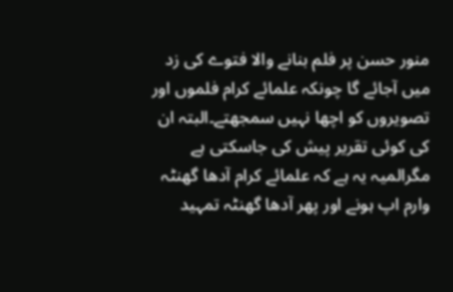منور حسن پر فلم بنانے والا فتوے کی زد میں آجائے گا چونکہ علمائے کرام فلموں اور تصویروں کو اچھا نہیں سمجھتے۔البتہ ان کی کوئی تقریر پیش کی جاسکتی ہے مگرالمیہ یہ ہے کہ علمائے کرام آدھا گھنٹہ وارم اپ ہونے اور پھر آدھا گھنٹہ تمہید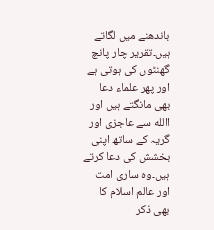باندھنے میں لگاتے ہیں۔تقریر چار پانچ گھنٹوں کی ہوتی ہے اور پھر علماء دعا بھی مانگتے ہیں اور االله سے عاجزی اور گریہ کے ساتھ اپنی بخشش کی دعا کرتے ہیں۔وہ ساری امت اور عالم اسلام کا بھی ذکر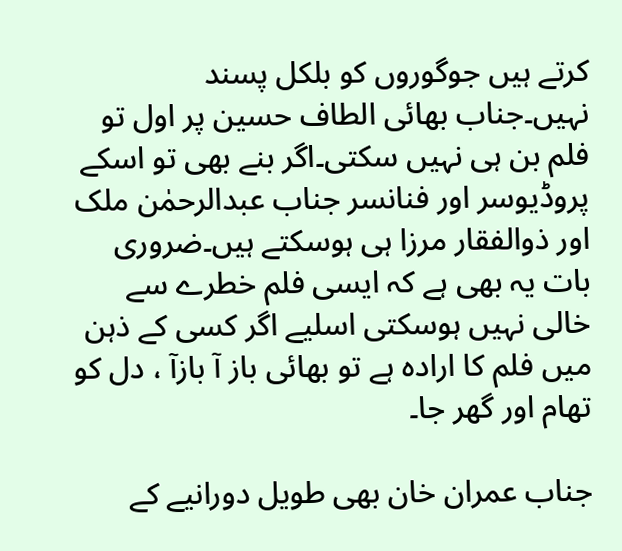کرتے ہیں جوگوروں کو بلکل پسند نہیں۔جناب بھائی الطاف حسین پر اول تو فلم بن ہی نہیں سکتی۔اگر بنے بھی تو اسکے پروڈیوسر اور فنانسر جناب عبدالرحمٰن ملک اور ذوالفقار مرزا ہی ہوسکتے ہیں۔ضروری بات یہ بھی ہے کہ ایسی فلم خطرے سے خالی نہیں ہوسکتی اسلیے اگر کسی کے ذہن میں فلم کا ارادہ ہے تو بھائی باز آ بازآ ، دل کو تھام اور گھر جا۔

جناب عمران خان بھی طویل دورانیے کے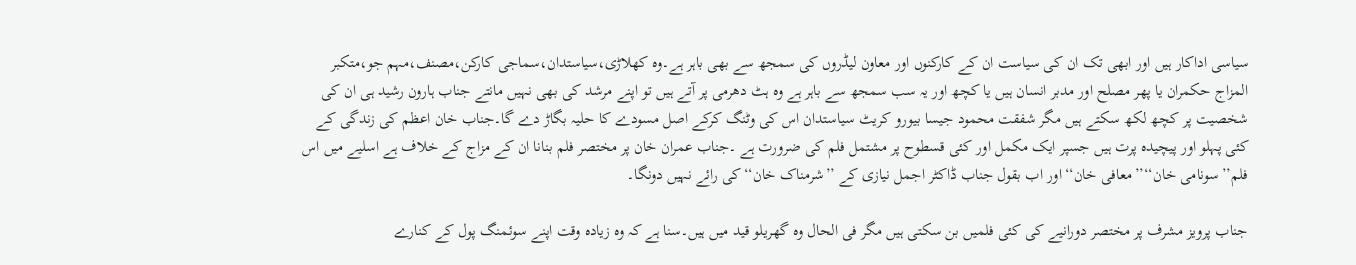سیاسی اداکار ہیں اور ابھی تک ان کی سیاست ان کے کارکنوں اور معاون لیڈروں کی سمجھ سے بھی باہر ہے۔وہ کھلاڑی،سیاستدان،سماجی کارکن،مصنف،مہم جو،متکبر المزاج حکمران یا پھر مصلح اور مدبر انسان ہیں یا کچھ اور یہ سب سمجھ سے باہر ہے وہ ہٹ دھرمی پر آتے ہیں تو اپنے مرشد کی بھی نہیں مانتے جناب ہارون رشید ہی ان کی شخصیت پر کچھ لکھ سکتے ہیں مگر شفقت محمود جیسا بیورو کریٹ سیاستدان اس کی وٹنگ کرکے اصل مسودے کا حلیہ بگاڑ دے گا۔جناب خان اعظم کی زندگی کے کئی پہلو اور پیچیدہ پرت ہیں جسپر ایک مکمل اور کئی قسطوح پر مشتمل فلم کی ضرورت ہے ۔جناب عمران خان پر مختصر فلم بنانا ان کے مزاج کے خلاف ہے اسلیے میں اس فلم’’سونامی خان‘‘’’معافی خان‘‘اور اب بقول جناب ڈاکٹر اجمل نیازی کے ’’شرمناک خان‘‘کی رائے نہیں دونگا۔

جناب پرویز مشرف پر مختصر دورانیے کی کئی فلمیں بن سکتی ہیں مگر فی الحال وہ گھریلو قید میں ہیں۔سنا ہے کہ وہ زیادہ وقت اپنے سوئمنگ پول کے کنارے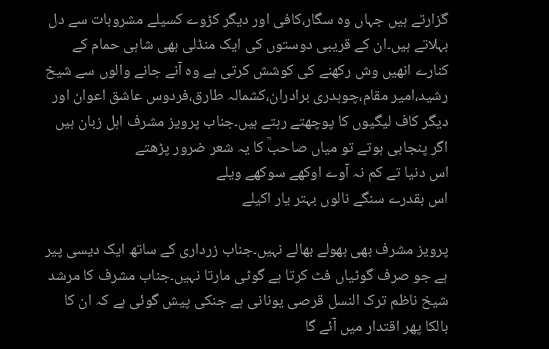گزارتے ہیں جہاں وہ سگار،کافی اور دیگر کڑوے کسیلے مشروبات سے دل بہلاتے ہیں۔ان کے قریبی دوستوں کی ایک منڈلی بھی شاہی حمام کے کنارے انھیں وش رکھنے کی کوشش کرتی ہے وہ آنے جانے والوں سے شیخ رشید،امیر مقام،چوہدری برادران،کشمالہ طارق،فردوس عاشق اعوان اور دیگر کاف لیگیوں کا پوچھتے رہتے ہیں۔جناب پرویز مشرف اہل زبان ہیں اگر پنجابی ہوتے تو میاں صاحبؒ کا یہ شعر ضرور پڑھتے
اس دنیا تے کم نہ آوے اوکھے سوکھے ویلے
اس بقدرے سنگے نالوں بہتر یار اکیلے

پرویز مشرف بھی بھولے بھالے نہیں۔جناب زرداری کے ساتھ ایک دیسی پیر ہے جو صرف گوٹیاں فٹ کرتا ہے گوٹی مارتا نہیں۔جناب مشرف کا مرشد شیخ ناظم ترک النسل قرصی یونانی ہے جنکی پیش گوئی ہے کہ ان کا بالکا پھر اقتدار میں آئے گا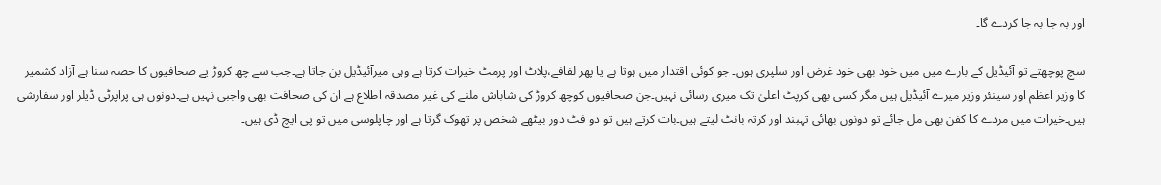اور بہ جا بہ جا کردے گا۔

سچ پوچھتے تو آئیڈیل کے بارے میں میں خود بھی خود غرض اور سلپری ہوں۔ جو کوئی اقتدار میں ہوتا ہے یا پھر لفافے،پلاٹ اور پرمٹ خیرات کرتا ہے وہی میرآئیڈیل بن جاتا ہے۔جب سے چھ کروڑ یے صحافیوں کا حصہ سنا ہے آزاد کشمیر کا وزیر اعظم اور سینئر وزیر میرے آئیڈیل ہیں مگر کسی بھی کرپٹ اعلیٰ تک میری رسائی نہیں۔جن صحافیوں کوچھ کروڑ کی شاباش ملنے کی غیر مصدقہ اطلاع ہے ان کی صحافت بھی واجبی نہیں ہے۔دونوں ہی پراپرٹی ڈیلر اور سفارشی ہیں۔خیرات میں مردے کا کفن بھی مل جائے تو دونوں بھائی تہبند اور کرتہ بانٹ لیتے ہیں۔بات کرتے ہیں تو دو فٹ دور بیٹھے شخص پر تھوک گرتا ہے اور چاپلوسی میں تو پی ایچ ڈی ہیں۔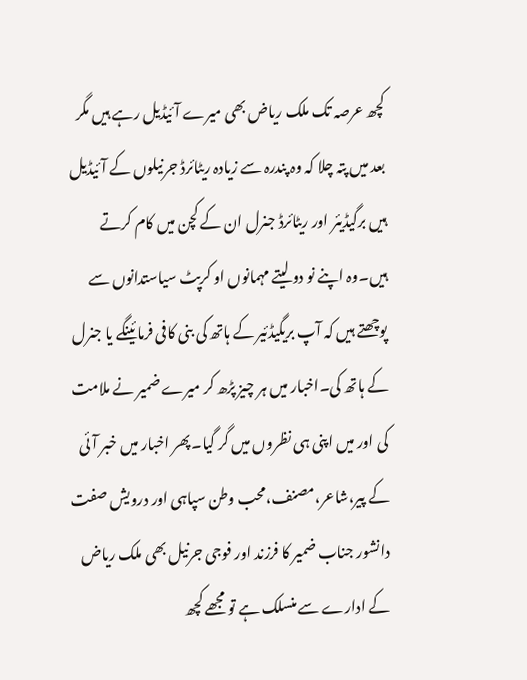کچھ عرصہ تک ملک ریاض بھی میرے آئیڈیل رہے ہیں مگر بعد میں پتہ چلا کہ وہ پندرہ سے زیادہ ریٹائرڈ جرنیلوں کے آئیڈیل ہیں برگیڈیئر اور ریٹائرڈ جنرل ان کے کچن میں کام کرتے ہیں۔وہ اپنے نو دو لیتے مہمانوں او کرپٹ سیاستدانوں سے پوچھتے ہیں کہ آپ بریگیڈئیر کے ہاتھ کی بنی کافی فرمائینگے یا جنرل کے ہاتھ کی۔اخبار میں ہر چیز پڑھ کر میرے ضمیر نے ملامت کی اور میں اپنی ہی نظروں میں گر گیا۔پھر اخبار میں خبر آئی کے پیر،شاعر،مصنف،محب وطن سپاہی اور درویش صفت دانشور جناب ضمیر کا فرزند اور فوجی جرنیل بھی ملک ریاض کے ادارے سے منسلک ہے تو مجھے کچھ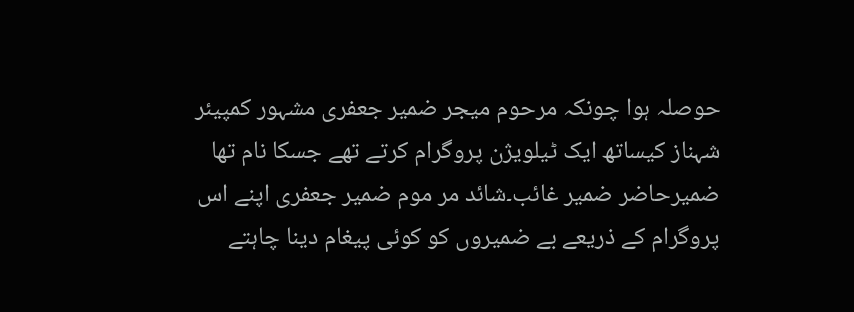حوصلہ ہوا چونکہ مرحوم میجر ضمیر جعفری مشہور کمپیئر شہناز کیساتھ ایک ٹیلویژن پروگرام کرتے تھے جسکا نام تھا ضمیرحاضر ضمیر غائب۔شائد مر موم ضمیر جعفری اپنے اس پروگرام کے ذریعے بے ضمیروں کو کوئی پیغام دینا چاہتے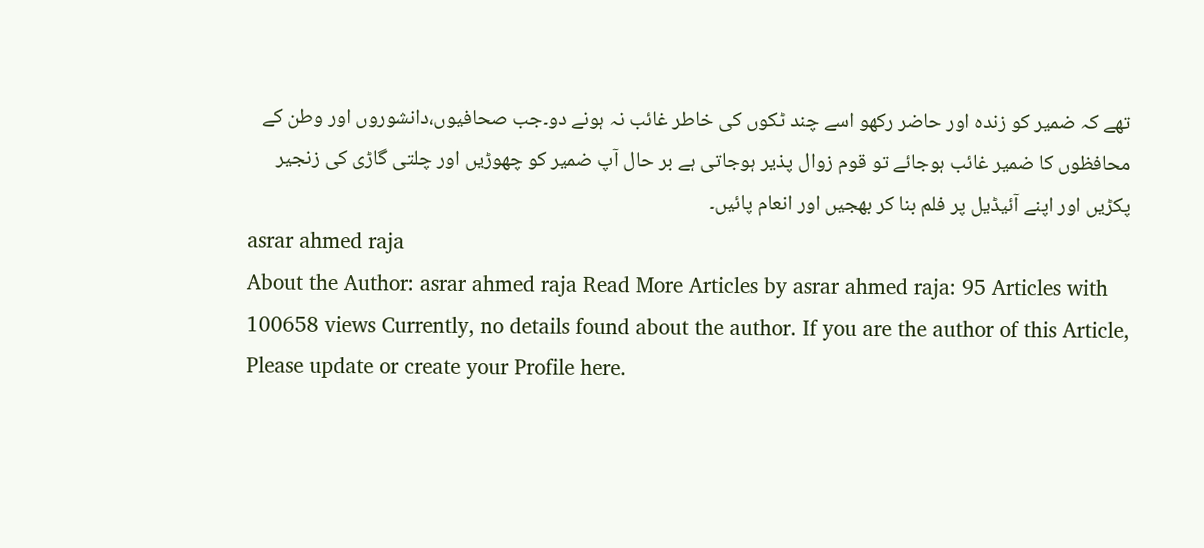تھے کہ ضمیر کو زندہ اور حاضر رکھو اسے چند ٹکوں کی خاطر غائب نہ ہونے دو۔جب صحافیوں،دانشوروں اور وطن کے محافظوں کا ضمیر غائب ہوجائے تو قوم زوال پذیر ہوجاتی ہے بر حال آپ ضمیر کو چھوڑیں اور چلتی گاڑی کی زنجیر پکڑیں اور اپنے آئیڈیل پر فلم بنا کر بھجیں اور انعام پائیں۔
asrar ahmed raja
About the Author: asrar ahmed raja Read More Articles by asrar ahmed raja: 95 Articles with 100658 views Currently, no details found about the author. If you are the author of this Article, Please update or create your Profile here.